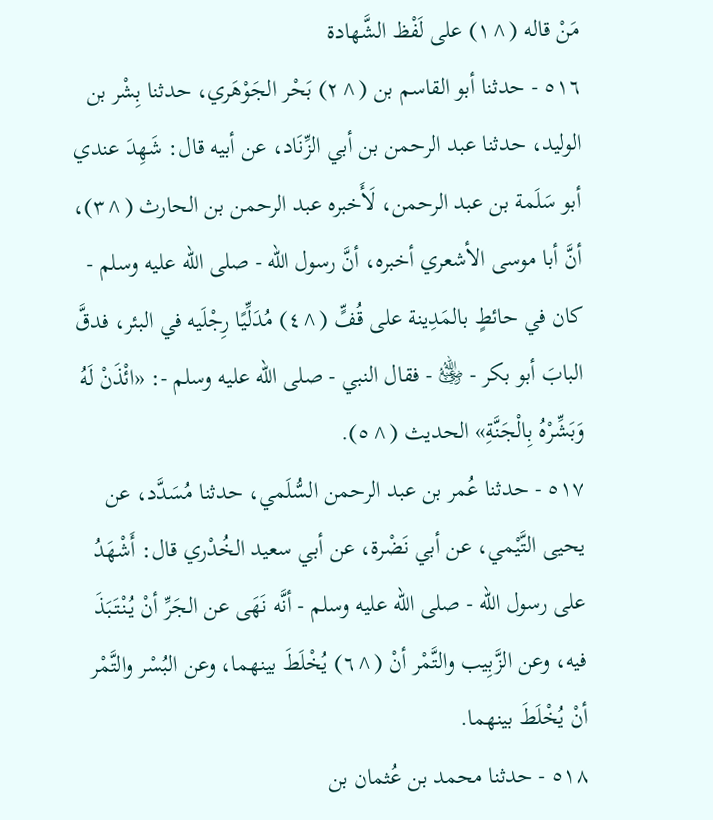مَنْ قاله (^١) على لَفْظ الشَّهادة
٥١٦ - حدثنا أبو القاسم بن (^٢) بَحْر الجَوْهَري، حدثنا بِشْر بن الوليد، حدثنا عبد الرحمن بن أبي الزِّنَاد، عن أبيه قال: شَهِدَ عندي أبو سَلَمة بن عبد الرحمن، لَأَخبره عبد الرحمن بن الحارث (^٣)، أنَّ أبا موسى الأشعري أخبره، أنَّ رسول الله - صلى الله عليه وسلم - كان في حائطٍ بالمَدِينة على قُفٍّ (^٤) مُدَلِّيًا رِجْلَيه في البئر، فدقَّ البابَ أبو بكر - ﵁ - فقال النبي - صلى الله عليه وسلم -: «ائْذَنْ لَهُ وَبَشِّرْهُ بِالْجَنَّةِ» الحديث (^٥).
٥١٧ - حدثنا عُمر بن عبد الرحمن السُّلَمي، حدثنا مُسَدَّد، عن يحيى التَّيْمي، عن أبي نَضْرة، عن أبي سعيد الخُدْري قال: أَشْهَدُ على رسول الله - صلى الله عليه وسلم - أنَّه نَهَى عن الجَرِّ أنْ يُنْتَبَذَ فيه، وعن الزَّبِيب والتَّمْر أنْ (^٦) يُخْلَطَ بينهما، وعن البُسْر والتَّمْر أنْ يُخْلَطَ بينهما.
٥١٨ - حدثنا محمد بن عُثمان بن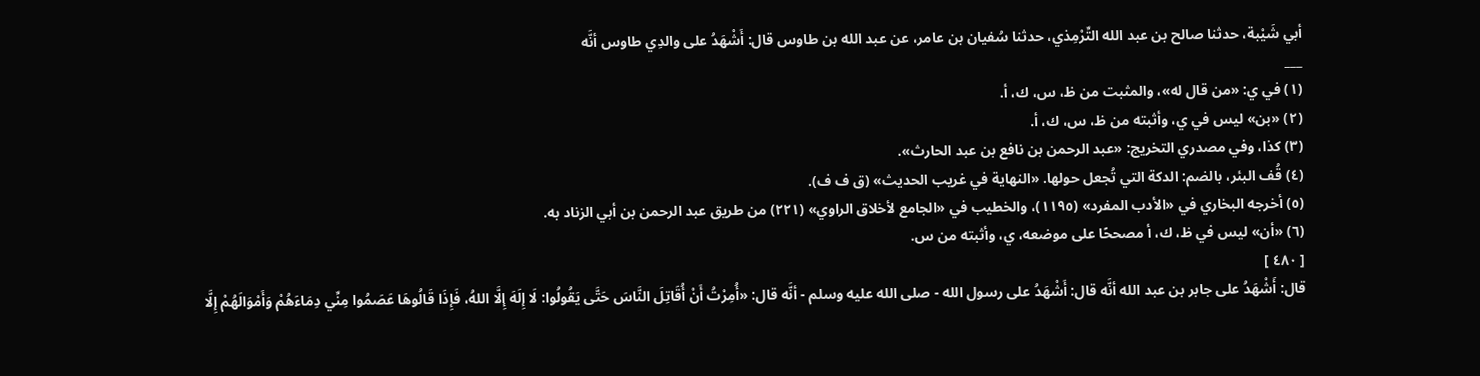أبي شَيْبة، حدثنا صالح بن عبد الله التِّرْمِذي، حدثنا سُفيان بن عامر، عن عبد الله بن طاوس قال: أَشْهَدُ على والدِي طاوس أنَّه
___
(١) في ي: «من قال له»، والمثبت من ظ، س، ك، أ.
(٢) «بن» ليس في ي، وأثبته من ظ، س، ك، أ.
(٣) كذا، وفي مصدري التخريج: «عبد الرحمن بن نافع بن عبد الحارث».
(٤) قُف البئر، بالضم: الدكة التي تُجعل حولها. «النهاية في غريب الحديث» (ق ف ف).
(٥) أخرجه البخاري في «الأدب المفرد» (١١٩٥)، والخطيب في «الجامع لأخلاق الراوي» (٢٢١) من طريق عبد الرحمن بن أبي الزناد به.
(٦) «أن» ليس في ظ، ك، أ مصححًا على موضعه، ي، وأثبته من س.
[ ٤٨٠ ]
قال: أَشْهَدُ على جابر بن عبد الله أنَّه قال: أَشْهَدُ على رسول الله - صلى الله عليه وسلم - أنَّه قال: «أُمِرْتُ أَنْ أُقَاتِلَ النَّاسَ حَتَّى يَقُولُوا: لَا إِلَهَ إِلَّا اللهُ، فَإِذَا قَالُوهَا عَصَمُوا مِنِّي دِمَاءَهُمْ وَأَمْوَالَهُمْ إِلَّا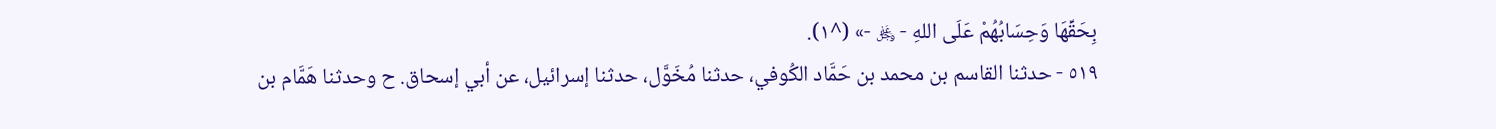بِحَقِّهَا وَحِسَابُهُمْ عَلَى اللهِ - ﷿ -» (^١).
٥١٩ - حدثنا القاسم بن محمد بن حَمَّاد الكُوفي، حدثنا مُخَوَّل، حدثنا إسرائيل، عن أبي إسحاق. ح وحدثنا هَمَّام بن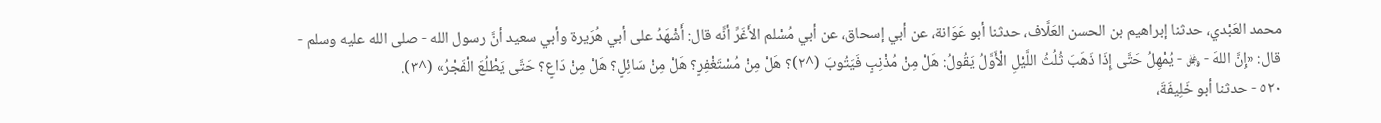محمد العَبْدي، حدثنا إبراهيم بن الحسن العَلَّاف، حدثنا أبو عَوَانة، عن أبي إسحاق، عن أبي مُسْلم الأَغَرِّ أنَّه قال: أَشْهَدُ على أبي هُرَيرة وأبي سعيد أنَّ رسول الله - صلى الله عليه وسلم - قال: «إِنَّ اللهَ - ﷿ - يُمْهِلُ حَتَّى إِذَا ذَهَبَ ثُلُثُ اللَّيْلِ الْأَوَّلُ يَقُولُ: هَلْ مِنْ مُذْنِبٍ فَيَتُوبَ (^٢)؟ هَلْ مِنْ مُسْتَغْفِرٍ؟ هَلْ مِنْ سَائِلٍ؟ هَلْ مِنْ دَاعٍ؟ حَتَّى يَطْلُعَ الْفَجْرُ» (^٣).
٥٢٠ - حدثنا أبو خَلِيفَةَ،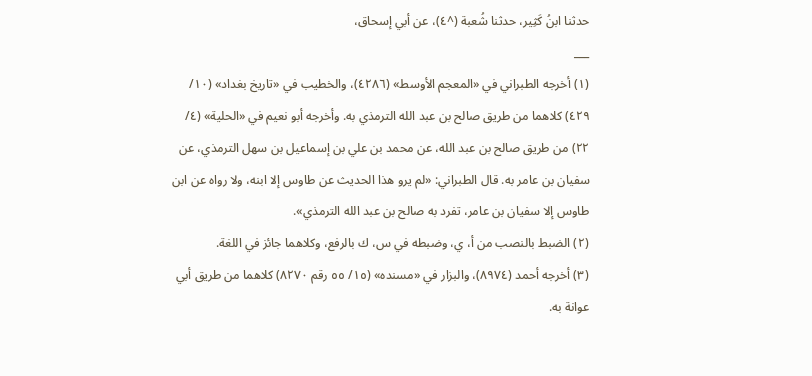حدثنا ابنُ كَثِير، حدثنا شُعبة (^٤)، عن أبي إسحاق،
___
(١) أخرجه الطبراني في «المعجم الأوسط» (٤٢٨٦)، والخطيب في «تاريخ بغداد» (١٠/ ٤٢٩) كلاهما من طريق صالح بن عبد الله الترمذي به. وأخرجه أبو نعيم في «الحلية» (٤/ ٢٢) من طريق صالح بن عبد الله، عن محمد بن علي بن إسماعيل بن سهل الترمذي، عن سفيان بن عامر به. قال الطبراني: «لم يرو هذا الحديث عن طاوس إلا ابنه، ولا رواه عن ابن طاوس إلا سفيان بن عامر، تفرد به صالح بن عبد الله الترمذي».
(٢) الضبط بالنصب من أ، ي، وضبطه في س، ك بالرفع، وكلاهما جائز في اللغة.
(٣) أخرجه أحمد (٨٩٧٤)، والبزار في «مسنده» (١٥/ ٥٥ رقم ٨٢٧٠) كلاهما من طريق أبي عوانة به.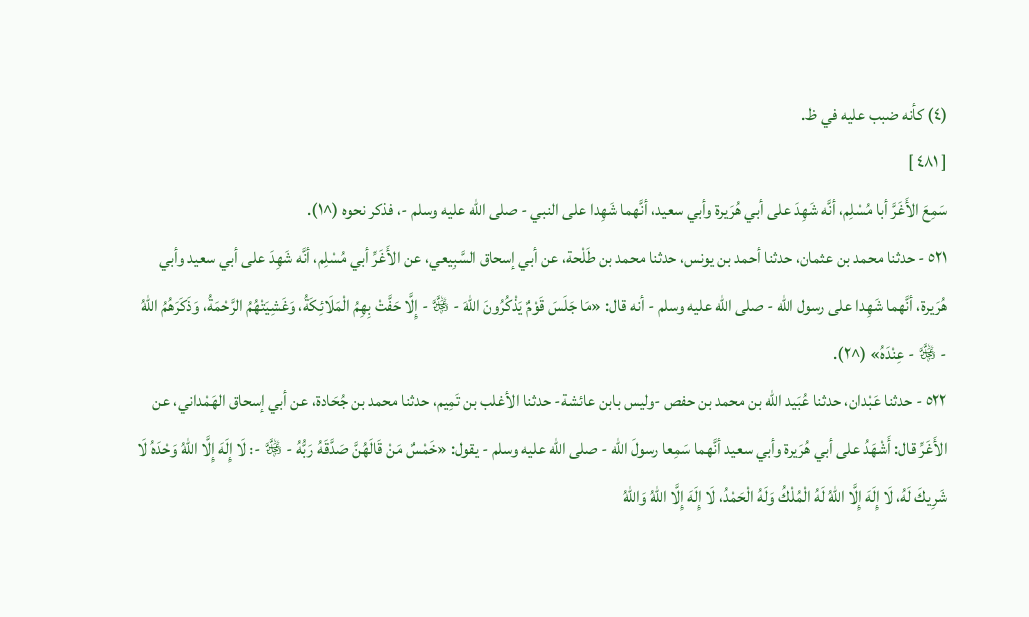(٤) كأنه ضبب عليه في ظ.
[ ٤٨١ ]
سَمِعَ الأَغَرَّ أبا مُسْلِم، أنَّه شَهِدَ على أبي هُرَيرة وأبي سعيد، أنَّهما شَهِدا على النبي - صلى الله عليه وسلم -، فذكر نحوه (^١).
٥٢١ - حدثنا محمد بن عثمان، حدثنا أحمد بن يونس، حدثنا محمد بن طَلْحة، عن أبي إسحاق السَّبِيعي، عن الأَغَرِّ أبي مُسْلِم، أنَّه شَهِدَ على أبي سعيد وأبي هُرَيرة، أنَّهما شَهِدا على رسول الله - صلى الله عليه وسلم - أنه قال: «مَا جَلَسَ قَوْمٌ يَذْكُرُونَ اللهَ - ﷿ - إِلَّا حَفَّتْ بِهِمُ الْمَلَائِكَةُ، وَغَشِيَتْهُمُ الرَّحْمَةُ، وَذَكَرَهُمُ اللهُ - ﷿ - عِنْدَهُ» (^٢).
٥٢٢ - حدثنا عَبْدان، حدثنا عُبَيد الله بن محمد بن حفص -وليس بابن عائشة- حدثنا الأغلب بن تَمِيم، حدثنا محمد بن جُحَادة، عن أبي إسحاق الهَمْداني، عن الأَغَرِّ قال: أَشْهَدُ على أبي هُرَيرة وأبي سعيد أنَّهما سَمِعا رسولَ الله - صلى الله عليه وسلم - يقول: «خَمْسٌ مَنْ قَالَهُنَّ صَدَّقَهُ رَبُّهُ - ﷿ -: لَا إِلَهَ إِلَّا اللهُ وَحْدَهُ لَا شَرِيكَ لَهُ، لَا إِلَهَ إِلَّا اللهُ لَهُ الْمُلْكُ وَلَهُ الْحَمْدُ، لَا إِلَهَ إِلَّا اللهُ وَاللهُ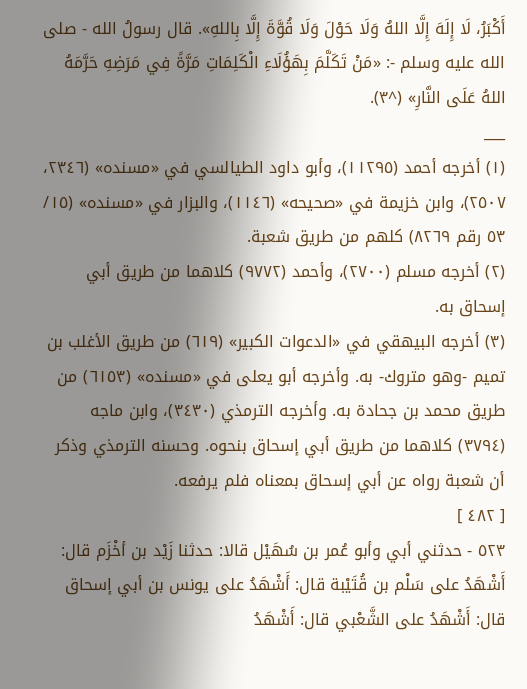أَكْبَرُ، لَا إِلَهَ إِلَّا اللهُ وَلَا حَوْلَ وَلَا قُوَّةَ إِلَّا بِاللهِ». قال رسولُ الله - صلى الله عليه وسلم -: «مَنْ تَكَلَّمَ بِهَؤُلَاءِ الْكَلِمَاتِ مَرَّةً فِي مَرَضِهِ حَرَّمَهُ اللهُ عَلَى النَّارِ» (^٣).
___
(١) أخرجه أحمد (١١٢٩٥)، وأبو داود الطيالسي في «مسنده» (٢٣٤٦، ٢٥٠٧)، وابن خزيمة في «صحيحه» (١١٤٦)، والبزار في «مسنده» (١٥/ ٥٣ رقم ٨٢٦٩) كلهم من طريق شعبة.
(٢) أخرجه مسلم (٢٧٠٠)، وأحمد (٩٧٧٢) كلاهما من طريق أبي إسحاق به.
(٣) أخرجه البيهقي في «الدعوات الكبير» (٦١٩) من طريق الأغلب بن تميم -وهو متروك- به. وأخرجه أبو يعلى في «مسنده» (٦١٥٣) من طريق محمد بن جحادة به. وأخرجه الترمذي (٣٤٣٠)، وابن ماجه (٣٧٩٤) كلاهما من طريق أبي إسحاق بنحوه. وحسنه الترمذي وذكر أن شعبة رواه عن أبي إسحاق بمعناه فلم يرفعه.
[ ٤٨٢ ]
٥٢٣ - حدثني أبي وأبو عُمر بن سُهَيْل قالا: حدثنا زَيْد بن أخْزَم قال: أَشْهَدُ على سَلْم بن قُتَيْبة قال: أَشْهَدُ على يونس بن أبي إسحاق قال: أَشْهَدُ على الشَّعْبي قال: أَشْهَدُ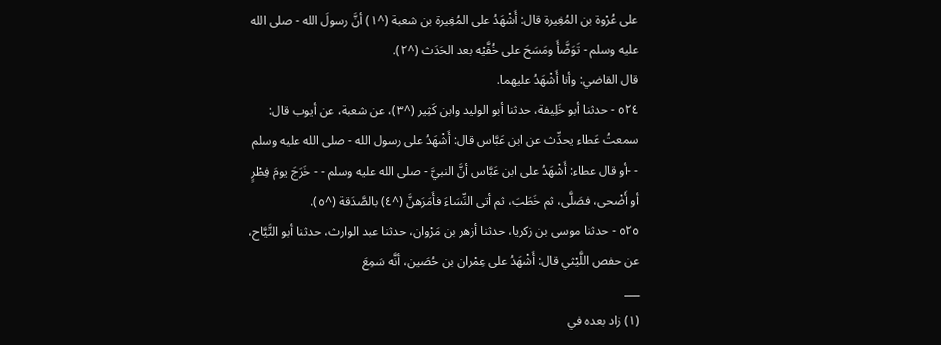على عُرْوة بن المُغِيرة قال: أَشْهَدُ على المُغِيرة بن شعبة (^١) أنَّ رسولَ الله - صلى الله عليه وسلم - تَوَضَّأَ ومَسَحَ على خُفَّيْه بعد الحَدَث (^٢).
قال القاضي: وأنا أَشْهَدُ عليهما.
٥٢٤ - حدثنا أبو خَلِيفة، حدثنا أبو الوليد وابن كَثِير (^٣)، عن شعبة، عن أيوب قال: سمعتُ عَطاء يحدِّث عن ابن عَبَّاس قال: أَشْهَدُ على رسول الله - صلى الله عليه وسلم - -أو قال عطاء: أَشْهَدُ على ابن عَبَّاس أنَّ النبيَّ - صلى الله عليه وسلم - - خَرَجَ يومَ فِطْرٍ أو أَضْحى، فصَلَّى، ثم خَطَبَ، ثم أتى النِّسَاءَ فأَمَرَهنَّ (^٤) بالصَّدَقة (^٥).
٥٢٥ - حدثنا موسى بن زكريا، حدثنا أزهر بن مَرْوان، حدثنا عبد الوارث، حدثنا أبو التَّيَّاح، عن حفص اللَّيْثي قال: أَشْهَدُ على عِمْران بن حُصَين، أنَّه سَمِعَ
___
(١) زاد بعده في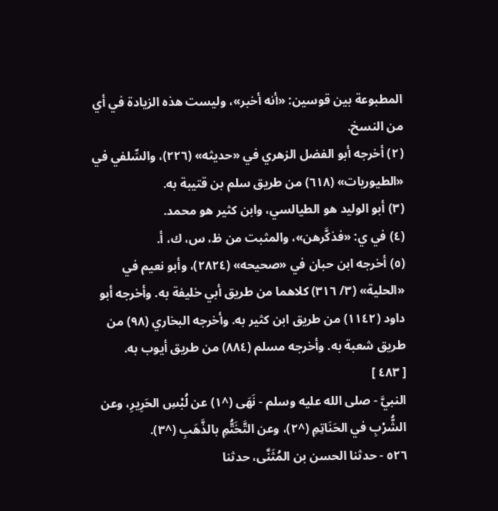المطبوعة بين قوسين: «أنه أخبر»، وليست هذه الزيادة في أي من النسخ.
(٢) أخرجه أبو الفضل الزهري في «حديثه» (٢٢٦)، والسِّلفي في «الطيوريات» (٦١٨) من طريق سلم بن قتيبة به.
(٣) أبو الوليد هو الطيالسي، وابن كثير هو محمد.
(٤) في ي: «فذكَّرهن»، والمثبت من ظ، س، ك، أ.
(٥) أخرجه ابن حبان في «صحيحه» (٢٨٢٤)، وأبو نعيم في «الحلية» (٣/ ٣١٦) كلاهما من طريق أبي خليفة به. وأخرجه أبو داود (١١٤٢) من طريق ابن كثير به. وأخرجه البخاري (٩٨) من طريق شعبة به. وأخرجه مسلم (٨٨٤) من طريق أيوب به.
[ ٤٨٣ ]
النبيَّ - صلى الله عليه وسلم - نَهَى (^١) عن لُبْسِ الحَرِيرِ، وعن الشُّرْبِ في الحَنَاتِمِ (^٢)، وعن التَّخَتُّمِ بالذَّهَبِ (^٣).
٥٢٦ - حدثنا الحسن بن المُثَنَّى، حدثنا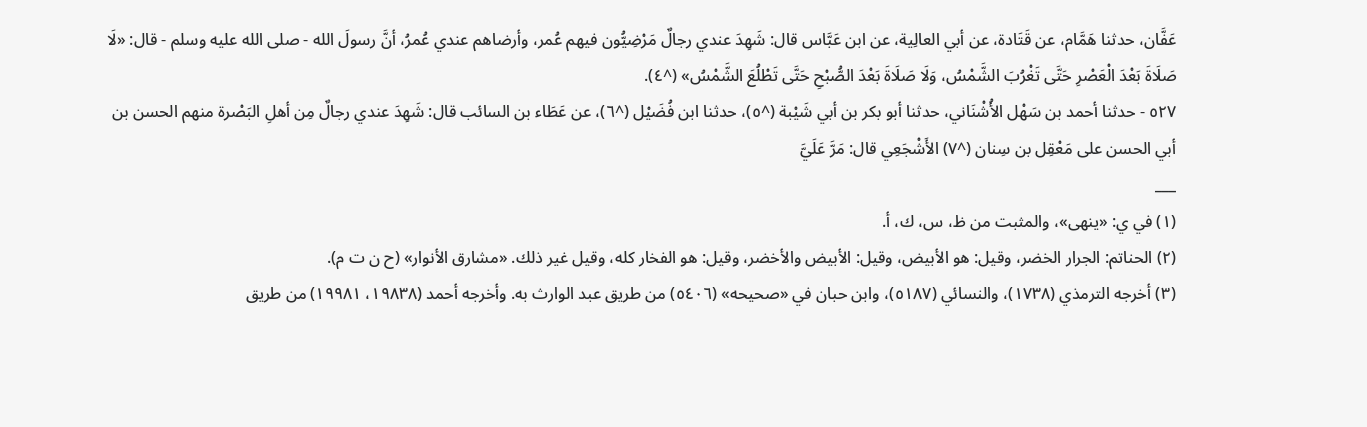عَفَّان، حدثنا هَمَّام، عن قَتَادة، عن أبي العالِية، عن ابن عَبَّاس قال: شَهِدَ عندي رجالٌ مَرْضِيُّون فيهم عُمر، وأرضاهم عندي عُمرُ، أنَّ رسولَ الله - صلى الله عليه وسلم - قال: «لَا صَلَاةَ بَعْدَ الْعَصْرِ حَتَّى تَغْرُبَ الشَّمْسُ، وَلَا صَلَاةَ بَعْدَ الصُّبْحِ حَتَّى تَطْلُعَ الشَّمْسُ» (^٤).
٥٢٧ - حدثنا أحمد بن سَهْل الأُشْنَاني، حدثنا أبو بكر بن أبي شَيْبة (^٥)، حدثنا ابن فُضَيْل (^٦)، عن عَطَاء بن السائب قال: شَهِدَ عندي رجالٌ مِن أهلِ البَصْرة منهم الحسن بن أبي الحسن على مَعْقِل بن سِنان (^٧) الأَشْجَعِي قال: مَرَّ عَلَيَّ
___
(١) في ي: «ينهى»، والمثبت من ظ، س، ك، أ.
(٢) الحناتم: الجرار الخضر، وقيل: هو الأبيض، وقيل: الأبيض والأخضر، وقيل: هو الفخار كله، وقيل غير ذلك. «مشارق الأنوار» (ح ن ت م).
(٣) أخرجه الترمذي (١٧٣٨)، والنسائي (٥١٨٧)، وابن حبان في «صحيحه» (٥٤٠٦) من طريق عبد الوارث به. وأخرجه أحمد (١٩٨٣٨، ١٩٩٨١) من طريق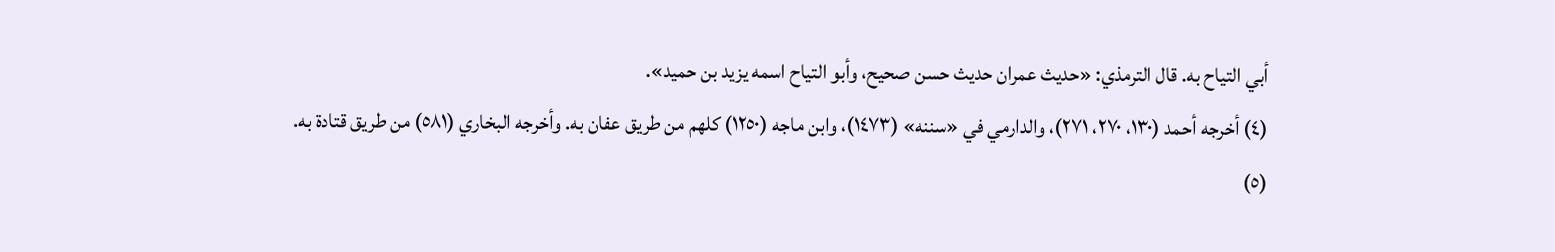أبي التياح به. قال الترمذي: «حديث عمران حديث حسن صحيح، وأبو التياح اسمه يزيد بن حميد».
(٤) أخرجه أحمد (١٣٠، ٢٧٠، ٢٧١)، والدارمي في «سننه» (١٤٧٣)، وابن ماجه (١٢٥٠) كلهم من طريق عفان به. وأخرجه البخاري (٥٨١) من طريق قتادة به.
(٥)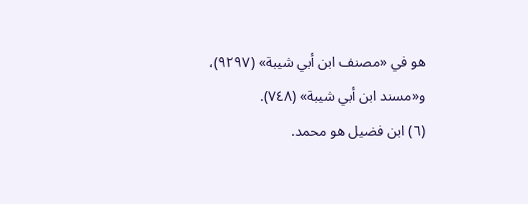هو في «مصنف ابن أبي شيبة» (٩٢٩٧)، و«مسند ابن أبي شيبة» (٧٤٨).
(٦) ابن فضيل هو محمد.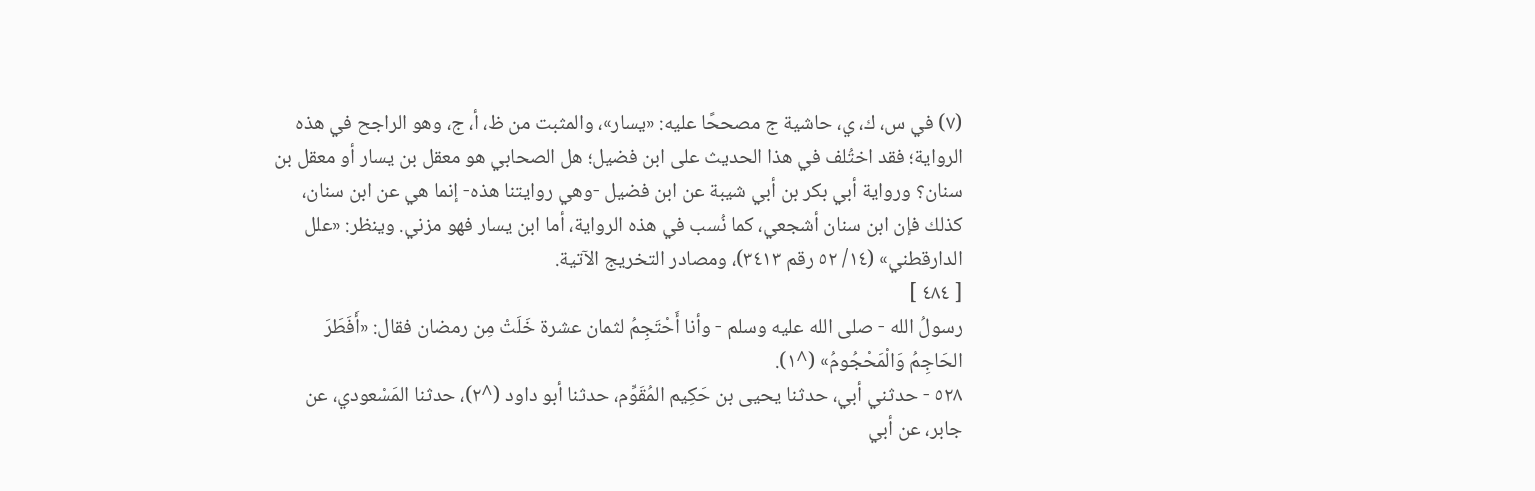(٧) في س، ك، ي، حاشية ج مصححًا عليه: «يسار»، والمثبت من ظ، أ، ج، وهو الراجح في هذه الرواية؛ فقد اختُلف في هذا الحديث على ابن فضيل؛ هل الصحابي هو معقل بن يسار أو معقل بن سنان؟ ورواية أبي بكر بن أبي شيبة عن ابن فضيل -وهي روايتنا هذه- إنما هي عن ابن سنان، كذلك فإن ابن سنان أشجعي، كما نُسب في هذه الرواية، أما ابن يسار فهو مزني. وينظر: «علل الدارقطني» (١٤/ ٥٢ رقم ٣٤١٣)، ومصادر التخريج الآتية.
[ ٤٨٤ ]
رسولُ الله - صلى الله عليه وسلم - وأنا أَحْتَجِمُ لثمان عشرة خَلَتْ مِن رمضان فقال: «أَفَطَرَ الحَاجِمُ وَالْمَحْجُومُ» (^١).
٥٢٨ - حدثني أبي، حدثنا يحيى بن حَكِيم المُقَوِّم، حدثنا أبو داود (^٢)، حدثنا المَسْعودي، عن جابر، عن أبي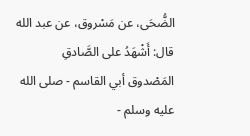الضُّحَى، عن مَسْروق، عن عبد الله قال: أَشْهَدُ على الصَّادقِ المَصْدوق أبي القاسم - صلى الله عليه وسلم -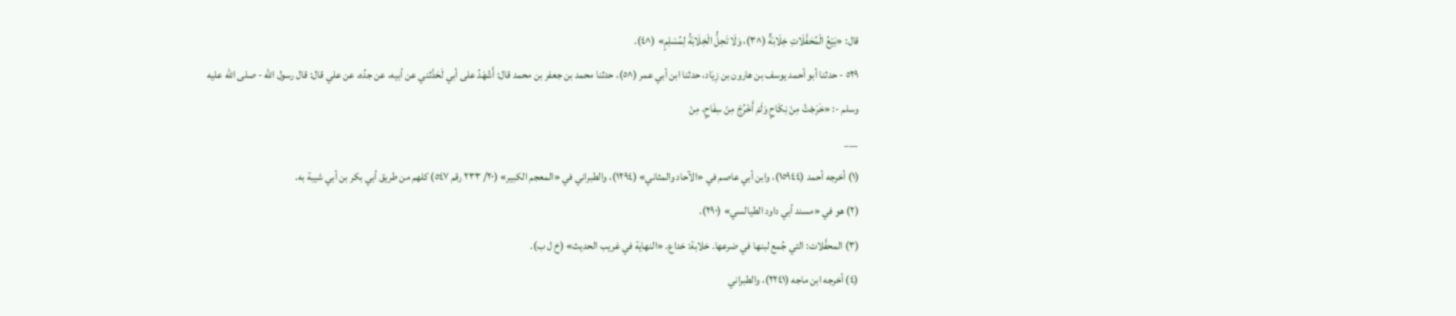قال: «بَيْعُ الْمُحَفَّلَاتِ خِلَابَةٌ (^٣)، وَلَا تَحِلُّ الْخِلَابَةُ لِمُسْلِمٍ» (^٤).
٥٢٩ - حدثنا أبو أحمد يوسف بن هارون بن زِيَاد، حدثنا ابن أبي عمر (^٥)، حدثنا محمد بن جعفر بن محمد قال: أَشْهَدُ على أبي لَحَدَّثني عن أبيه، عن جدِّه، عن علي قال: قال رسول الله - صلى الله عليه وسلم -: «خَرَجْتُ مِنْ نِكَاحٍ وَلَمْ أَخْرُجْ مِنْ سِفَاحٍ، مِنْ
___
(١) أخرجه أحمد (١٥٩٤٤)، وابن أبي عاصم في «الآحاد والمثاني» (١٢٩٤)، والطبراني في «المعجم الكبير» (٢٠/ ٢٣٣ رقم ٥٤٧) كلهم من طريق أبي بكر بن أبي شيبة به.
(٢) هو في «مسند أبي داود الطيالسي» (٢٩٠).
(٣) المحفَّلات: التي جُمع لبنها في ضرعها. خلابة: خداع. «النهاية في غريب الحديث» (خ ل ب).
(٤) أخرجه ابن ماجه (٢٢٤١)، والطبراني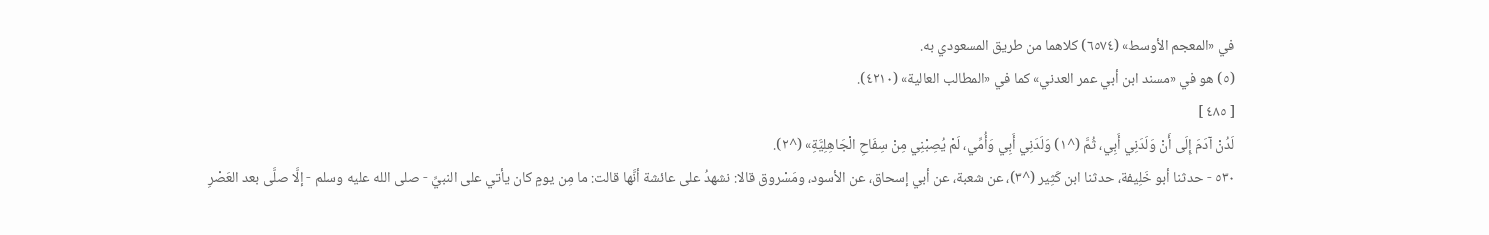في «المعجم الأوسط» (٦٥٧٤) كلاهما من طريق المسعودي به.
(٥) هو في «مسند ابن أبي عمر العدني» كما في «المطالب العالية» (٤٢١٠).
[ ٤٨٥ ]
لَدُنْ آدَمَ إِلَى أَنْ وَلَدَنِي أَبِي، ثُمَّ (^١) وَلَدَنِي أَبِي وَأُمِّي، لَمْ يُصِبْنِي مِنْ سِفَاحِ الْجَاهِلِيَّةِ» (^٢).
٥٣٠ - حدثنا أبو خَلِيفة، حدثنا ابن كَثِير (^٣)، عن شعبة، عن أبي إسحاق، عن الأسود، ومَسْروق قالا: نشهدُ على عائشة أنَّها قالت: ما مِن يومٍ كان يأتي على النبيِّ - صلى الله عليه وسلم - إلَّا صلَّى بعد العَصْرِ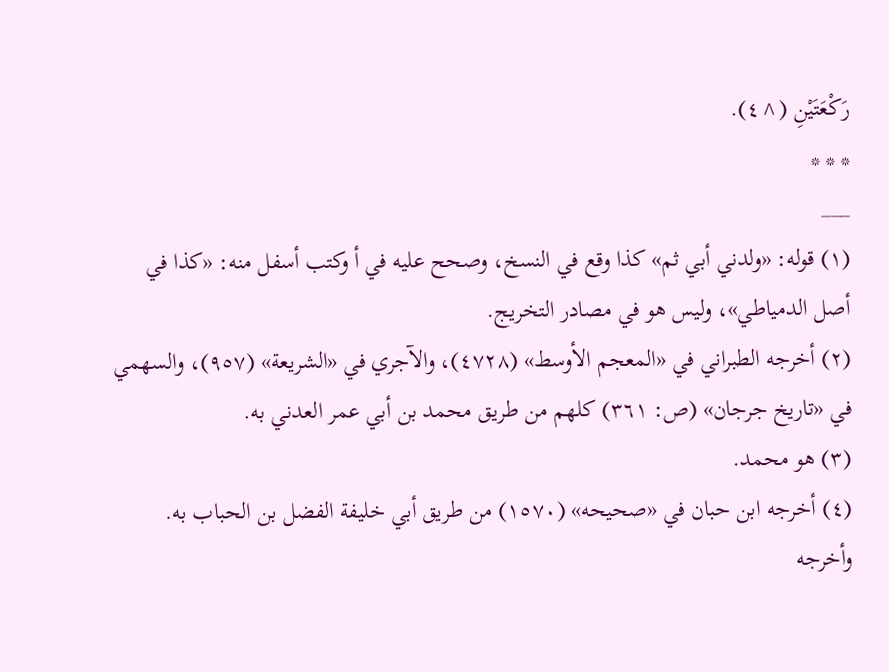رَكْعَتَيْنِ (^٤).
* * *
___
(١) قوله: «ولدني أبي ثم» كذا وقع في النسخ، وصحح عليه في أ وكتب أسفل منه: «كذا في أصل الدمياطي»، وليس هو في مصادر التخريج.
(٢) أخرجه الطبراني في «المعجم الأوسط» (٤٧٢٨)، والآجري في «الشريعة» (٩٥٧)، والسهمي في «تاريخ جرجان» (ص: ٣٦١) كلهم من طريق محمد بن أبي عمر العدني به.
(٣) هو محمد.
(٤) أخرجه ابن حبان في «صحيحه» (١٥٧٠) من طريق أبي خليفة الفضل بن الحباب به. وأخرجه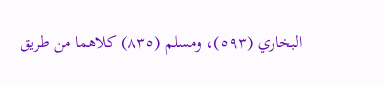البخاري (٥٩٣)، ومسلم (٨٣٥) كلاهما من طريق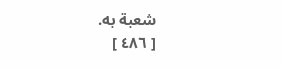شعبة به.
[ ٤٨٦ ]